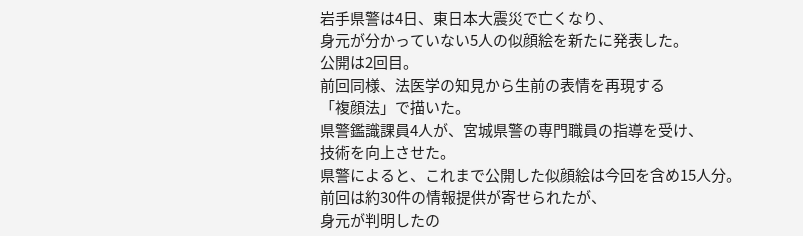岩手県警は4日、東日本大震災で亡くなり、
身元が分かっていない5人の似顔絵を新たに発表した。
公開は2回目。
前回同様、法医学の知見から生前の表情を再現する
「複顔法」で描いた。
県警鑑識課員4人が、宮城県警の専門職員の指導を受け、
技術を向上させた。
県警によると、これまで公開した似顔絵は今回を含め15人分。
前回は約30件の情報提供が寄せられたが、
身元が判明したの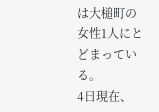は大槌町の女性1人にとどまっている。
4日現在、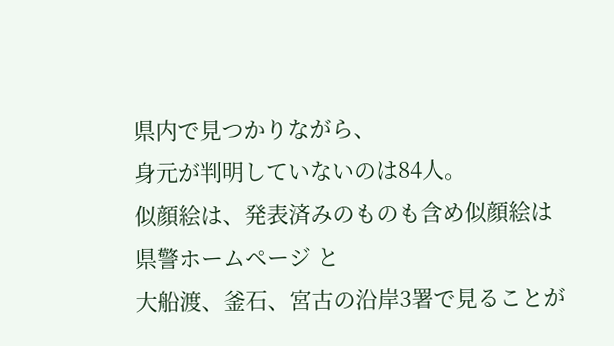県内で見つかりながら、
身元が判明していないのは84人。
似顔絵は、発表済みのものも含め似顔絵は
県警ホームページ と
大船渡、釜石、宮古の沿岸3署で見ることが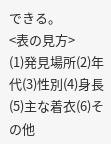できる。
<表の見方>
(1)発見場所(2)年代(3)性別(4)身長(5)主な着衣(6)その他